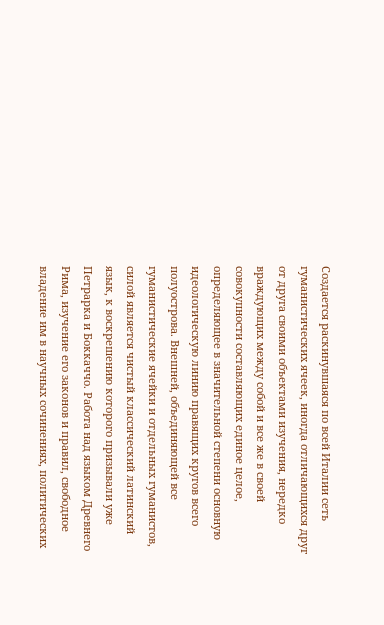Создается раскинувшаяся по всей Италии сеть гуманистических ячеек, иногда отличающихся друг от друга своими объектами изучения, нередко враждующих между собой и все же в своей совокупности составляющих единое целое, определяющее в значительной степени основную идеологическую линию правящих кругов всего полуострова. Внешней, объединяющей все гуманистические ячейки и отдельных гуманистов, силой является чистый классический латинский язык, к воскрешению которого призывали уже Петрарка и Боккаччо. Работа над языком Древнего Рима, изучение его законов и правил, свободное владение им в научных сочинениях, политических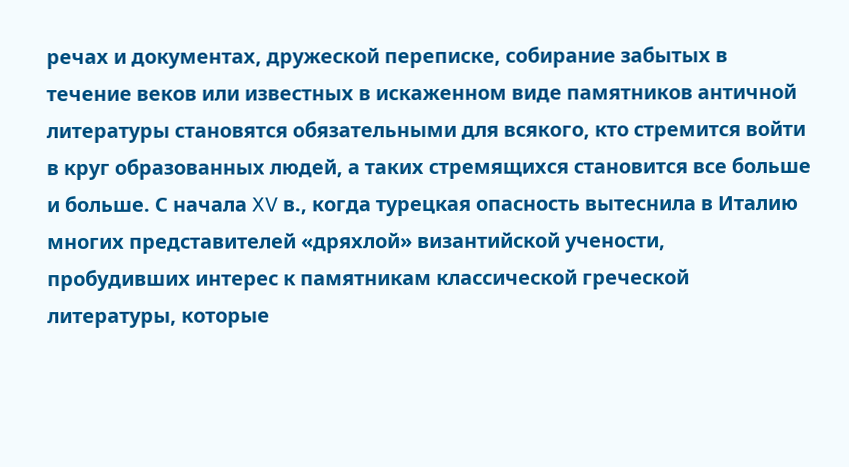речах и документах, дружеской переписке, собирание забытых в течение веков или известных в искаженном виде памятников античной литературы становятся обязательными для всякого, кто стремится войти в круг образованных людей, а таких стремящихся становится все больше и больше. С начала XV в., когда турецкая опасность вытеснила в Италию многих представителей «дряхлой» византийской учености, пробудивших интерес к памятникам классической греческой литературы, которые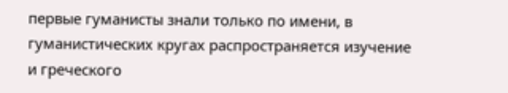первые гуманисты знали только по имени, в гуманистических кругах распространяется изучение и греческого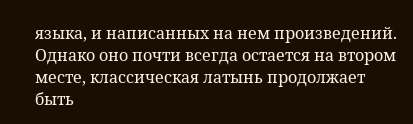языка, и написанных на нем произведений. Однако оно почти всегда остается на втором месте, классическая латынь продолжает быть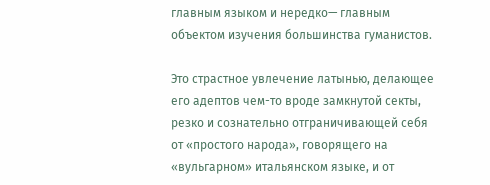главным языком и нередко— главным объектом изучения большинства гуманистов.

Это страстное увлечение латынью, делающее его адептов чем-то вроде замкнутой секты, резко и сознательно отграничивающей себя от «простого народа», говорящего на «вульгарном» итальянском языке, и от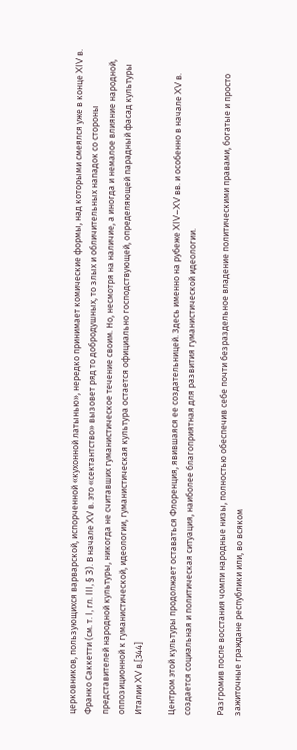церковников, пользующихся варварской, испорченной «кухонной латынью», нередко принимает комические формы, над которыми смеялся уже в конце XIV в. Франко Саккетти (см. т. I, гл. III, § 3). В начале XV в. это «сектантство» вызовет ряд то добродушных, то злых и обличительных нападок со стороны представителей народной культуры, никогда не считавших гуманистическое течение своим. Но, несмотря на наличие, а иногда и немалое влияние народной, оппозиционной к гуманистической, идеологии, гуманистическая культура остается официально господствующей, определяющей парадный фасад культуры Италии XV в.[344]

Центром этой культуры продолжает оставаться Флоренция, явившаяся ее создательницей. Здесь именно на рубеже XIV–XV вв. и особенно в начале XV в. создается социальная и политическая ситуация, наиболее благоприятная для развития гуманистической идеологии.

Разгромив после восстания чомпи народные низы, полностью обеспечив себе почти безраздельное владение политическими правами, богатые и просто зажиточные граждане республики или, во всяком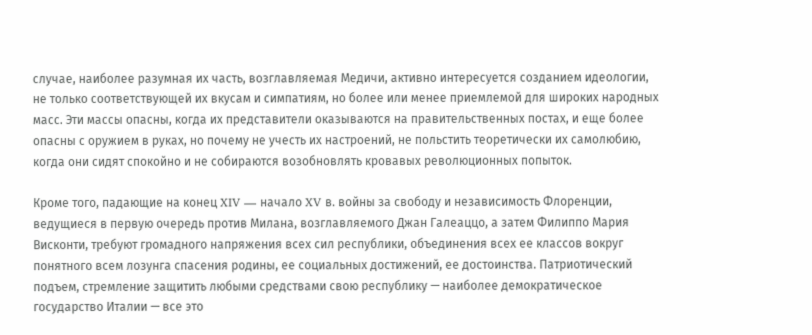случае, наиболее разумная их часть, возглавляемая Медичи, активно интересуется созданием идеологии, не только соответствующей их вкусам и симпатиям, но более или менее приемлемой для широких народных масс. Эти массы опасны, когда их представители оказываются на правительственных постах, и еще более опасны с оружием в руках, но почему не учесть их настроений, не польстить теоретически их самолюбию, когда они сидят спокойно и не собираются возобновлять кровавых революционных попыток.

Кроме того, падающие на конец XIV — начало XV в. войны за свободу и независимость Флоренции, ведущиеся в первую очередь против Милана, возглавляемого Джан Галеаццо, а затем Филиппо Мария Висконти, требуют громадного напряжения всех сил республики, объединения всех ее классов вокруг понятного всем лозунга спасения родины, ее социальных достижений, ее достоинства. Патриотический подъем, стремление защитить любыми средствами свою республику — наиболее демократическое государство Италии — все это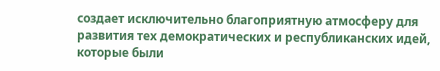создает исключительно благоприятную атмосферу для развития тех демократических и республиканских идей, которые были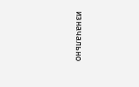изначально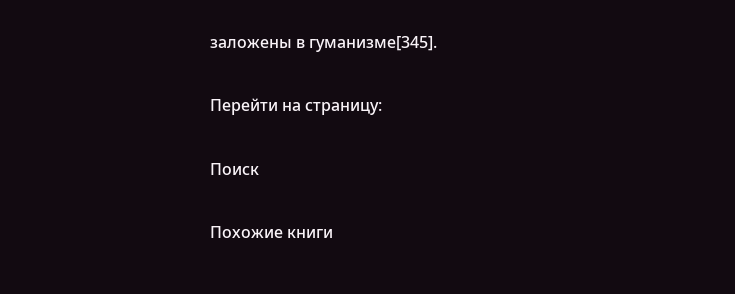заложены в гуманизме[345].

Перейти на страницу:

Поиск

Похожие книги